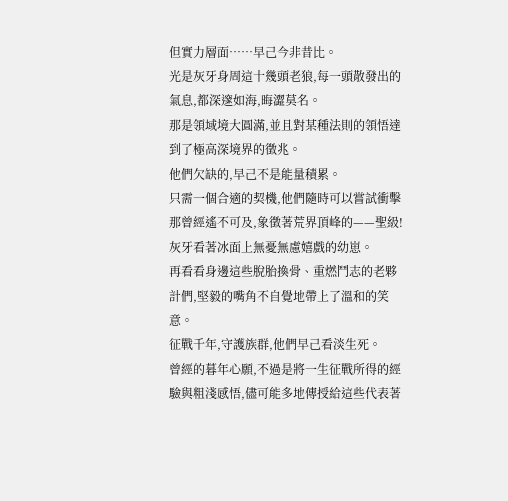但實力層面……早己今非昔比。
光是灰牙身周這十幾頭老狼,每一頭散發出的氣息,都深邃如海,晦澀莫名。
那是領域境大圓滿,並且對某種法則的領悟達到了極高深境界的徵兆。
他們欠缺的,早己不是能量積累。
只需一個合適的契機,他們隨時可以嘗試衝擊那曾經遙不可及,象徵著荒界頂峰的——聖級!
灰牙看著冰面上無憂無慮嬉戲的幼崽。
再看看身邊這些脫胎換骨、重燃鬥志的老夥計們,堅毅的嘴角不自覺地帶上了溫和的笑意。
征戰千年,守護族群,他們早己看淡生死。
曾經的暮年心願,不過是將一生征戰所得的經驗與粗淺感悟,儘可能多地傳授給這些代表著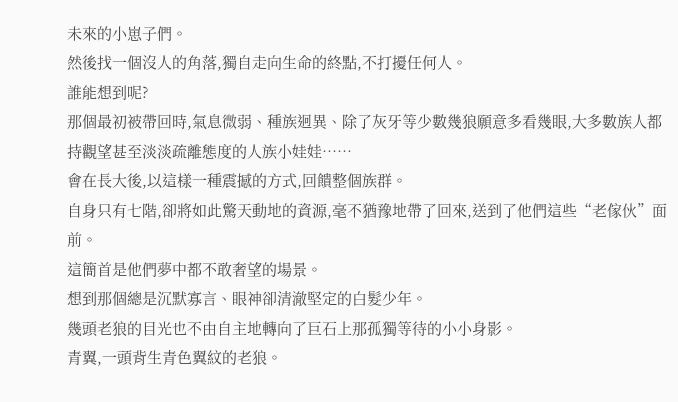未來的小崽子們。
然後找一個沒人的角落,獨自走向生命的終點,不打擾任何人。
誰能想到呢?
那個最初被帶回時,氣息微弱、種族迥異、除了灰牙等少數幾狼願意多看幾眼,大多數族人都持觀望甚至淡淡疏離態度的人族小娃娃……
會在長大後,以這樣一種震撼的方式,回饋整個族群。
自身只有七階,卻將如此驚天動地的資源,毫不猶豫地帶了回來,送到了他們這些“老傢伙”面前。
這簡首是他們夢中都不敢奢望的場景。
想到那個總是沉默寡言、眼神卻清澈堅定的白髮少年。
幾頭老狼的目光也不由自主地轉向了巨石上那孤獨等待的小小身影。
青翼,一頭背生青色翼紋的老狼。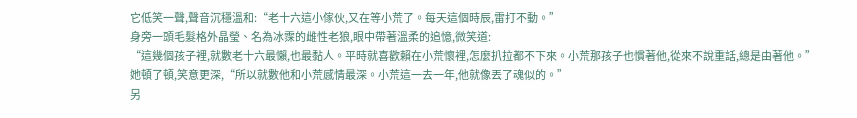它低笑一聲,聲音沉穩溫和:“老十六這小傢伙,又在等小荒了。每天這個時辰,雷打不動。”
身旁一頭毛髮格外晶瑩、名為冰霂的雌性老狼,眼中帶著溫柔的追憶,微笑道:
“這幾個孩子裡,就數老十六最懶,也最黏人。平時就喜歡賴在小荒懷裡,怎麼扒拉都不下來。小荒那孩子也慣著他,從來不說重話,總是由著他。”
她頓了頓,笑意更深,“所以就數他和小荒感情最深。小荒這一去一年,他就像丟了魂似的。”
另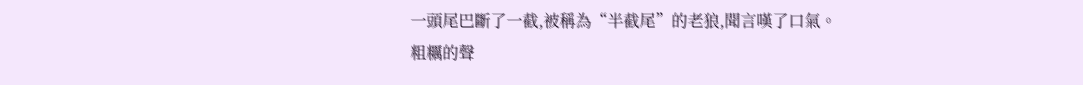一頭尾巴斷了一截,被稱為“半截尾”的老狼,聞言嘆了口氣。
粗糲的聲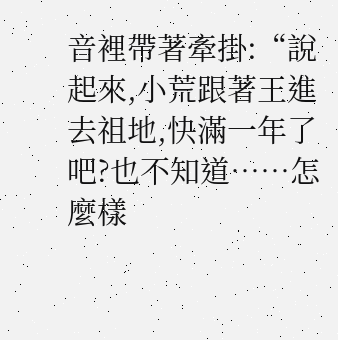音裡帶著牽掛:“說起來,小荒跟著王進去祖地,快滿一年了吧?也不知道……怎麼樣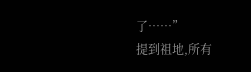了……”
提到祖地,所有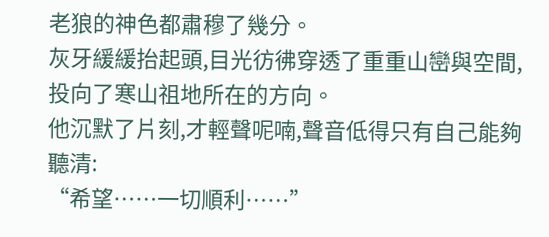老狼的神色都肅穆了幾分。
灰牙緩緩抬起頭,目光彷彿穿透了重重山巒與空間,投向了寒山祖地所在的方向。
他沉默了片刻,才輕聲呢喃,聲音低得只有自己能夠聽清:
“希望……一切順利……”